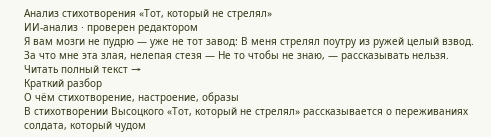Анализ стихотворения «Тот, который не стрелял»
ИИ-анализ · проверен редактором
Я вам мозги не пудрю — уже не тот завод: В меня стрелял поутру из ружей целый взвод. За что мне эта злая, нелепая стезя — Не то чтобы не знаю, — рассказывать нельзя.
Читать полный текст →
Краткий разбор
О чём стихотворение, настроение, образы
В стихотворении Высоцкого «Тот, который не стрелял» рассказывается о переживаниях солдата, который чудом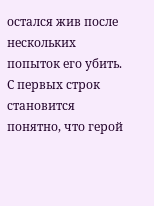остался жив после нескольких попыток его убить. С первых строк становится понятно, что герой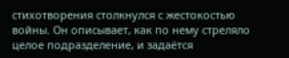стихотворения столкнулся с жестокостью войны. Он описывает, как по нему стреляло целое подразделение, и задаётся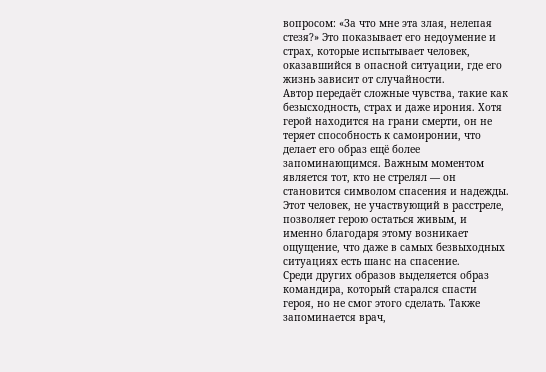вопросом: «За что мне эта злая, нелепая стезя?» Это показывает его недоумение и страх, которые испытывает человек, оказавшийся в опасной ситуации, где его жизнь зависит от случайности.
Автор передаёт сложные чувства, такие как безысходность, страх и даже ирония. Хотя герой находится на грани смерти, он не теряет способность к самоиронии, что делает его образ ещё более запоминающимся. Важным моментом является тот, кто не стрелял — он становится символом спасения и надежды. Этот человек, не участвующий в расстреле, позволяет герою остаться живым, и именно благодаря этому возникает ощущение, что даже в самых безвыходных ситуациях есть шанс на спасение.
Среди других образов выделяется образ командира, который старался спасти героя, но не смог этого сделать. Также запоминается врач,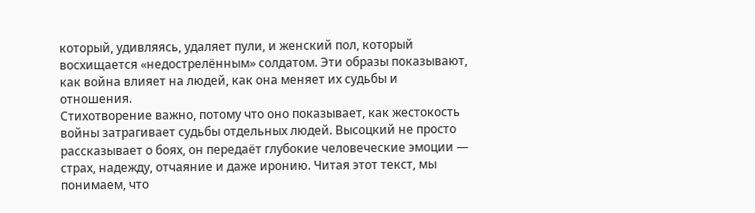который, удивляясь, удаляет пули, и женский пол, который восхищается «недострелённым» солдатом. Эти образы показывают, как война влияет на людей, как она меняет их судьбы и отношения.
Стихотворение важно, потому что оно показывает, как жестокость войны затрагивает судьбы отдельных людей. Высоцкий не просто рассказывает о боях, он передаёт глубокие человеческие эмоции — страх, надежду, отчаяние и даже иронию. Читая этот текст, мы понимаем, что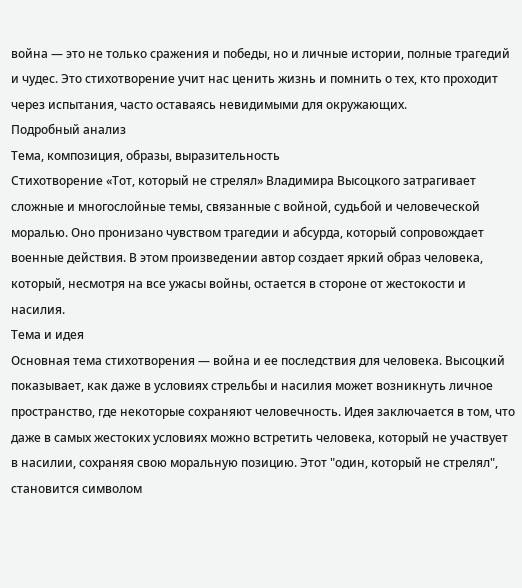война — это не только сражения и победы, но и личные истории, полные трагедий и чудес. Это стихотворение учит нас ценить жизнь и помнить о тех, кто проходит через испытания, часто оставаясь невидимыми для окружающих.
Подробный анализ
Тема, композиция, образы, выразительность
Стихотворение «Тот, который не стрелял» Владимира Высоцкого затрагивает сложные и многослойные темы, связанные с войной, судьбой и человеческой моралью. Оно пронизано чувством трагедии и абсурда, который сопровождает военные действия. В этом произведении автор создает яркий образ человека, который, несмотря на все ужасы войны, остается в стороне от жестокости и насилия.
Тема и идея
Основная тема стихотворения — война и ее последствия для человека. Высоцкий показывает, как даже в условиях стрельбы и насилия может возникнуть личное пространство, где некоторые сохраняют человечность. Идея заключается в том, что даже в самых жестоких условиях можно встретить человека, который не участвует в насилии, сохраняя свою моральную позицию. Этот "один, который не стрелял", становится символом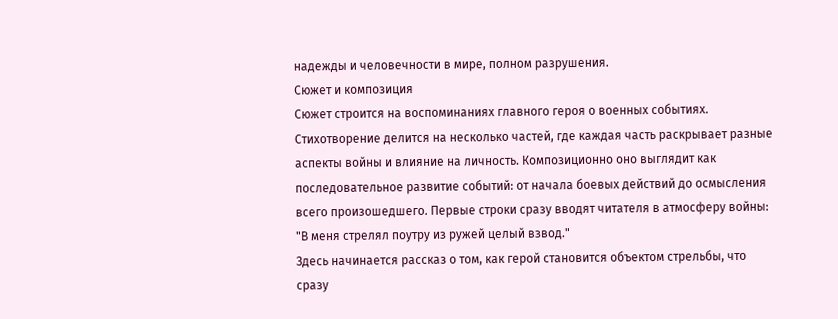надежды и человечности в мире, полном разрушения.
Сюжет и композиция
Сюжет строится на воспоминаниях главного героя о военных событиях. Стихотворение делится на несколько частей, где каждая часть раскрывает разные аспекты войны и влияние на личность. Композиционно оно выглядит как последовательное развитие событий: от начала боевых действий до осмысления всего произошедшего. Первые строки сразу вводят читателя в атмосферу войны:
"В меня стрелял поутру из ружей целый взвод."
Здесь начинается рассказ о том, как герой становится объектом стрельбы, что сразу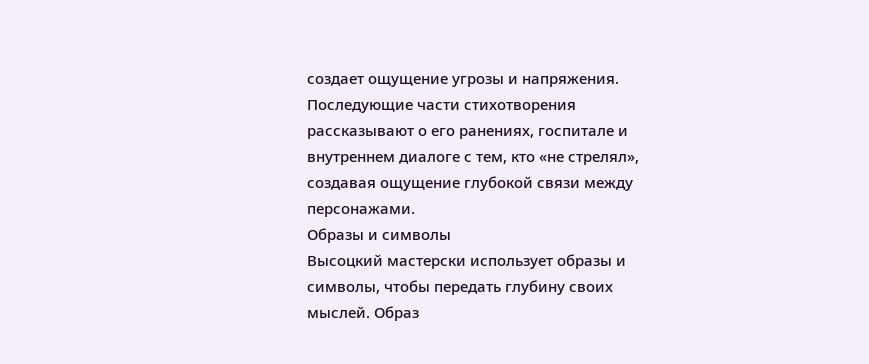создает ощущение угрозы и напряжения. Последующие части стихотворения рассказывают о его ранениях, госпитале и внутреннем диалоге с тем, кто «не стрелял», создавая ощущение глубокой связи между персонажами.
Образы и символы
Высоцкий мастерски использует образы и символы, чтобы передать глубину своих мыслей. Образ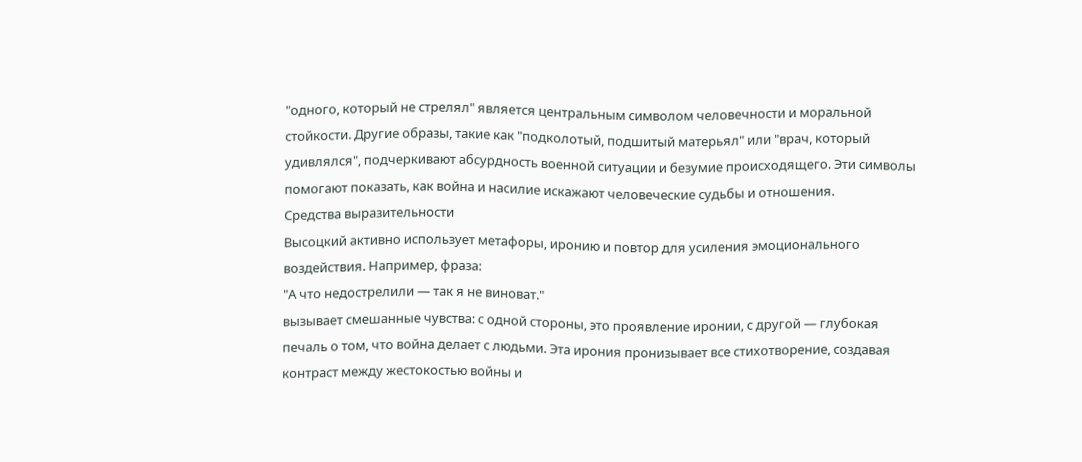"одного, который не стрелял" является центральным символом человечности и моральной стойкости. Другие образы, такие как "подколотый, подшитый матерьял" или "врач, который удивлялся", подчеркивают абсурдность военной ситуации и безумие происходящего. Эти символы помогают показать, как война и насилие искажают человеческие судьбы и отношения.
Средства выразительности
Высоцкий активно использует метафоры, иронию и повтор для усиления эмоционального воздействия. Например, фраза:
"А что недострелили — так я не виноват."
вызывает смешанные чувства: с одной стороны, это проявление иронии, с другой — глубокая печаль о том, что война делает с людьми. Эта ирония пронизывает все стихотворение, создавая контраст между жестокостью войны и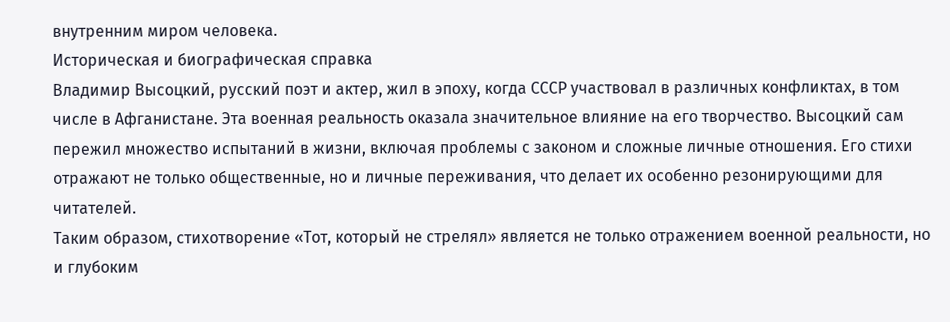внутренним миром человека.
Историческая и биографическая справка
Владимир Высоцкий, русский поэт и актер, жил в эпоху, когда СССР участвовал в различных конфликтах, в том числе в Афганистане. Эта военная реальность оказала значительное влияние на его творчество. Высоцкий сам пережил множество испытаний в жизни, включая проблемы с законом и сложные личные отношения. Его стихи отражают не только общественные, но и личные переживания, что делает их особенно резонирующими для читателей.
Таким образом, стихотворение «Тот, который не стрелял» является не только отражением военной реальности, но и глубоким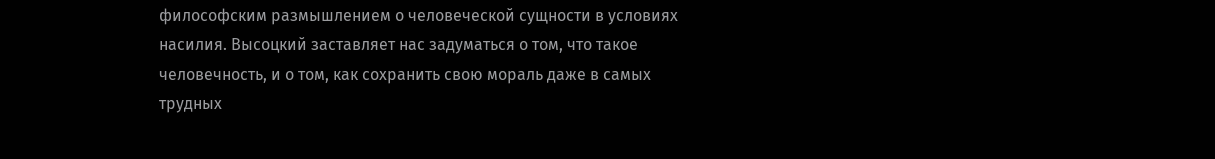философским размышлением о человеческой сущности в условиях насилия. Высоцкий заставляет нас задуматься о том, что такое человечность, и о том, как сохранить свою мораль даже в самых трудных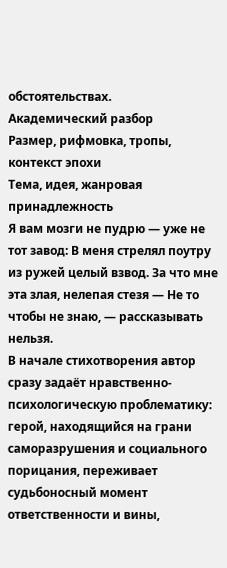обстоятельствах.
Академический разбор
Размер, рифмовка, тропы, контекст эпохи
Тема, идея, жанровая принадлежность
Я вам мозги не пудрю — уже не тот завод: В меня стрелял поутру из ружей целый взвод. За что мне эта злая, нелепая стезя — Не то чтобы не знаю, — рассказывать нельзя.
В начале стихотворения автор сразу задаёт нравственно-психологическую проблематику: герой, находящийся на грани саморазрушения и социального порицания, переживает судьбоносный момент ответственности и вины,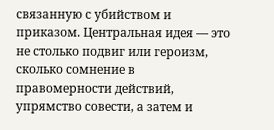связанную с убийством и приказом. Центральная идея — это не столько подвиг или героизм, сколько сомнение в правомерности действий, упрямство совести, а затем и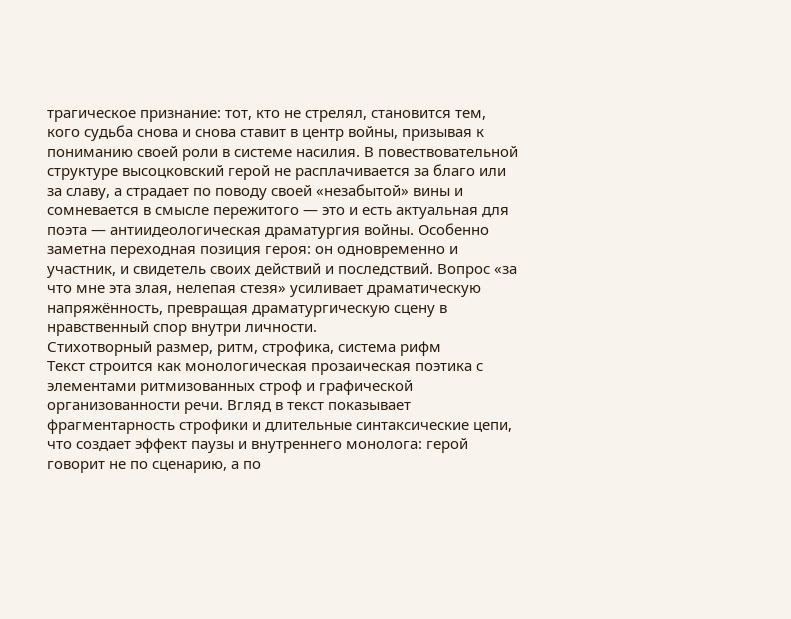трагическое признание: тот, кто не стрелял, становится тем, кого судьба снова и снова ставит в центр войны, призывая к пониманию своей роли в системе насилия. В повествовательной структуре высоцковский герой не расплачивается за благо или за славу, а страдает по поводу своей «незабытой» вины и сомневается в смысле пережитого — это и есть актуальная для поэта — антиидеологическая драматургия войны. Особенно заметна переходная позиция героя: он одновременно и участник, и свидетель своих действий и последствий. Вопрос «за что мне эта злая, нелепая стезя» усиливает драматическую напряжённость, превращая драматургическую сцену в нравственный спор внутри личности.
Стихотворный размер, ритм, строфика, система рифм
Текст строится как монологическая прозаическая поэтика с элементами ритмизованных строф и графической организованности речи. Вгляд в текст показывает фрагментарность строфики и длительные синтаксические цепи, что создает эффект паузы и внутреннего монолога: герой говорит не по сценарию, а по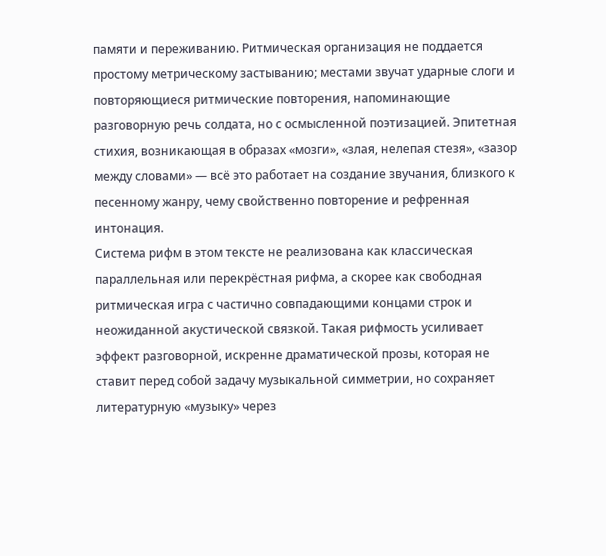памяти и переживанию. Ритмическая организация не поддается простому метрическому застыванию; местами звучат ударные слоги и повторяющиеся ритмические повторения, напоминающие разговорную речь солдата, но с осмысленной поэтизацией. Эпитетная стихия, возникающая в образах «мозги», «злая, нелепая стезя», «зазор между словами» — всё это работает на создание звучания, близкого к песенному жанру, чему свойственно повторение и рефренная интонация.
Система рифм в этом тексте не реализована как классическая параллельная или перекрёстная рифма, а скорее как свободная ритмическая игра с частично совпадающими концами строк и неожиданной акустической связкой. Такая рифмость усиливает эффект разговорной, искренне драматической прозы, которая не ставит перед собой задачу музыкальной симметрии, но сохраняет литературную «музыку» через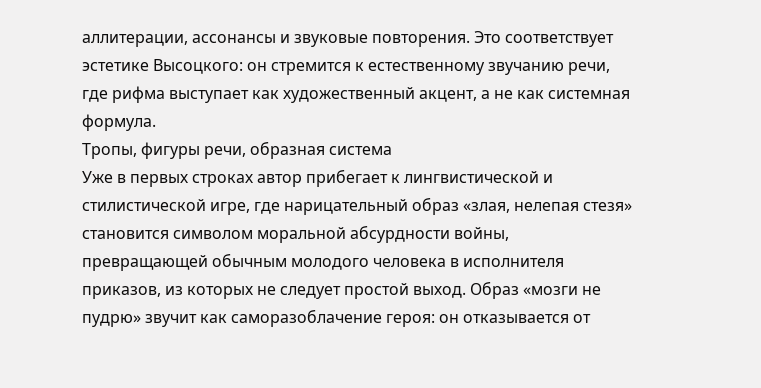аллитерации, ассонансы и звуковые повторения. Это соответствует эстетике Высоцкого: он стремится к естественному звучанию речи, где рифма выступает как художественный акцент, а не как системная формула.
Тропы, фигуры речи, образная система
Уже в первых строках автор прибегает к лингвистической и стилистической игре, где нарицательный образ «злая, нелепая стезя» становится символом моральной абсурдности войны, превращающей обычным молодого человека в исполнителя приказов, из которых не следует простой выход. Образ «мозги не пудрю» звучит как саморазоблачение героя: он отказывается от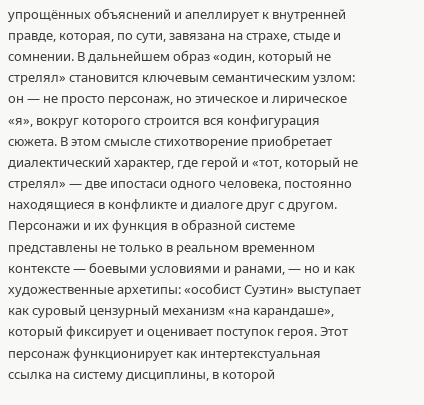упрощённых объяснений и апеллирует к внутренней правде, которая, по сути, завязана на страхе, стыде и сомнении. В дальнейшем образ «один, который не стрелял» становится ключевым семантическим узлом: он — не просто персонаж, но этическое и лирическое «я», вокруг которого строится вся конфигурация сюжета. В этом смысле стихотворение приобретает диалектический характер, где герой и «тот, который не стрелял» — две ипостаси одного человека, постоянно находящиеся в конфликте и диалоге друг с другом.
Персонажи и их функция в образной системе представлены не только в реальном временном контексте — боевыми условиями и ранами, — но и как художественные архетипы: «особист Суэтин» выступает как суровый цензурный механизм «на карандаше», который фиксирует и оценивает поступок героя. Этот персонаж функционирует как интертекстуальная ссылка на систему дисциплины, в которой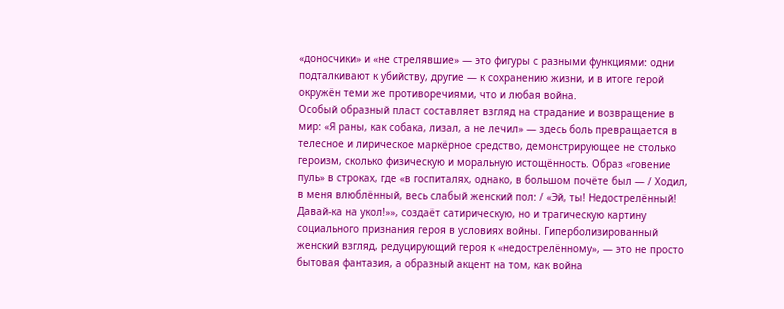«доносчики» и «не стрелявшие» — это фигуры с разными функциями: одни подталкивают к убийству, другие — к сохранению жизни, и в итоге герой окружён теми же противоречиями, что и любая война.
Особый образный пласт составляет взгляд на страдание и возвращение в мир: «Я раны, как собака, лизал, а не лечил» — здесь боль превращается в телесное и лирическое маркёрное средство, демонстрирующее не столько героизм, сколько физическую и моральную истощённость. Образ «говение пуль» в строках, где «в госпиталях, однако, в большом почёте был — / Ходил, в меня влюблённый, весь слабый женский пол: / «Эй, ты! Недострелённый! Давай-ка на укол!»», создаёт сатирическую, но и трагическую картину социального признания героя в условиях войны. Гиперболизированный женский взгляд, редуцирующий героя к «недострелённому», — это не просто бытовая фантазия, а образный акцент на том, как война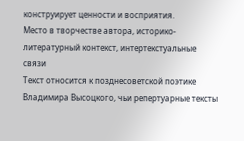конструирует ценности и восприятия.
Место в творчестве автора, историко-литературный контекст, интертекстуальные связи
Текст относится к позднесоветской поэтике Владимира Высоцкого, чьи репертуарные тексты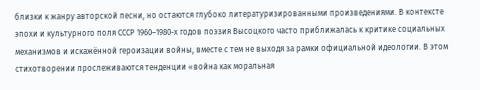близки к жанру авторской песни, но остаются глубоко литературизированными произведениями. В контексте эпохи и культурного поля СССР 1960–1980-х годов поэзия Высоцкого часто приближалась к критике социальных механизмов и искажённой героизации войны, вместе с тем не выходя за рамки официальной идеологии. В этом стихотворении прослеживаются тенденции «война как моральная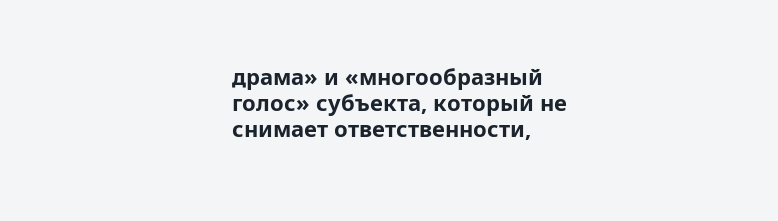драма» и «многообразный голос» субъекта, который не снимает ответственности,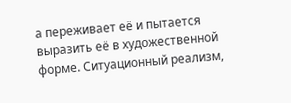а переживает её и пытается выразить её в художественной форме. Ситуационный реализм,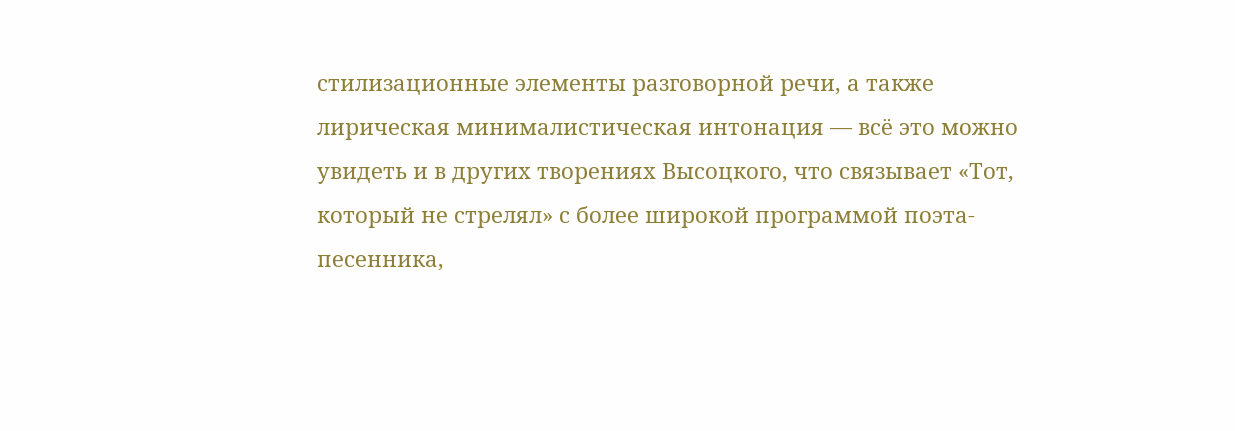стилизационные элементы разговорной речи, а также лирическая минималистическая интонация — всё это можно увидеть и в других творениях Высоцкого, что связывает «Тот, который не стрелял» с более широкой программой поэта-песенника,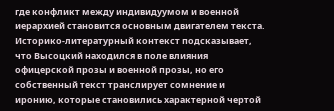где конфликт между индивидуумом и военной иерархией становится основным двигателем текста.
Историко-литературный контекст подсказывает, что Высоцкий находился в поле влияния офицерской прозы и военной прозы, но его собственный текст транслирует сомнение и иронию, которые становились характерной чертой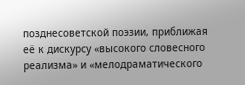позднесоветской поэзии, приближая её к дискурсу «высокого словесного реализма» и «мелодраматического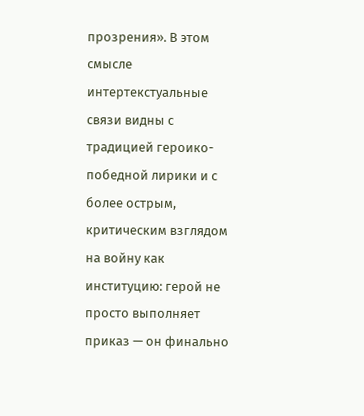прозрения». В этом смысле интертекстуальные связи видны с традицией героико-победной лирики и с более острым, критическим взглядом на войну как институцию: герой не просто выполняет приказ — он финально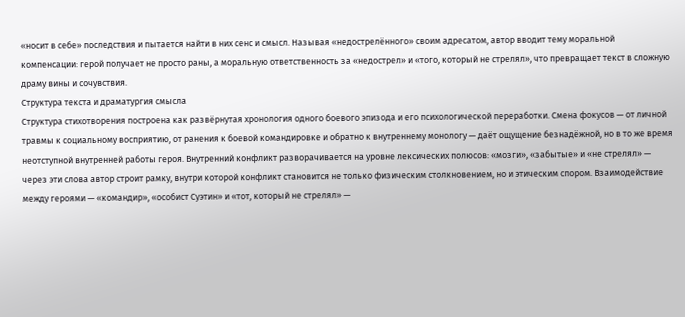«носит в себе» последствия и пытается найти в них сенс и смысл. Называя «недострелённого» своим адресатом, автор вводит тему моральной компенсации: герой получает не просто раны, а моральную ответственность за «недострел» и «того, который не стрелял», что превращает текст в сложную драму вины и сочувствия.
Структура текста и драматургия смысла
Структура стихотворения построена как развёрнутая хронология одного боевого эпизода и его психологической переработки. Смена фокусов — от личной травмы к социальному восприятию, от ранения к боевой командировке и обратно к внутреннему монологу — даёт ощущение безнадёжной, но в то же время неотступной внутренней работы героя. Внутренний конфликт разворачивается на уровне лексических полюсов: «мозги», «забытые» и «не стрелял» — через эти слова автор строит рамку, внутри которой конфликт становится не только физическим столкновением, но и этическим спором. Взаимодействие между героями — «командир», «особист Суэтин» и «тот, который не стрелял» —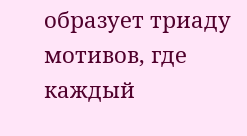образует триаду мотивов, где каждый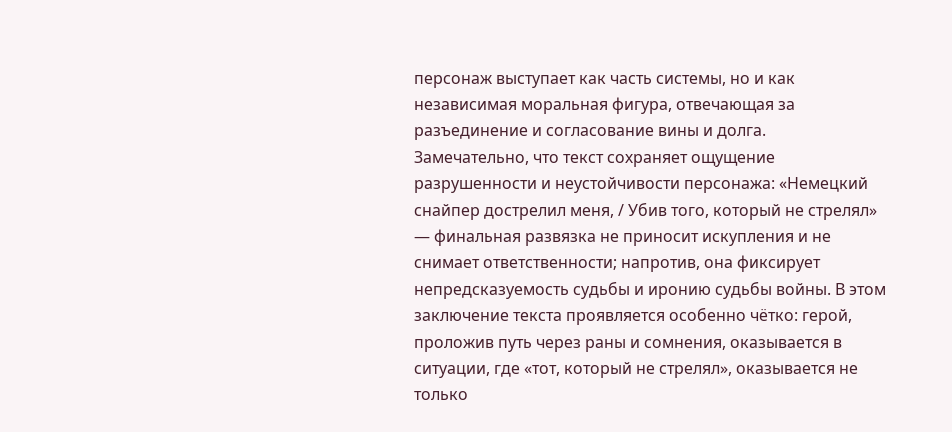персонаж выступает как часть системы, но и как независимая моральная фигура, отвечающая за разъединение и согласование вины и долга.
Замечательно, что текст сохраняет ощущение разрушенности и неустойчивости персонажа: «Немецкий снайпер дострелил меня, / Убив того, который не стрелял» — финальная развязка не приносит искупления и не снимает ответственности; напротив, она фиксирует непредсказуемость судьбы и иронию судьбы войны. В этом заключение текста проявляется особенно чётко: герой, проложив путь через раны и сомнения, оказывается в ситуации, где «тот, который не стрелял», оказывается не только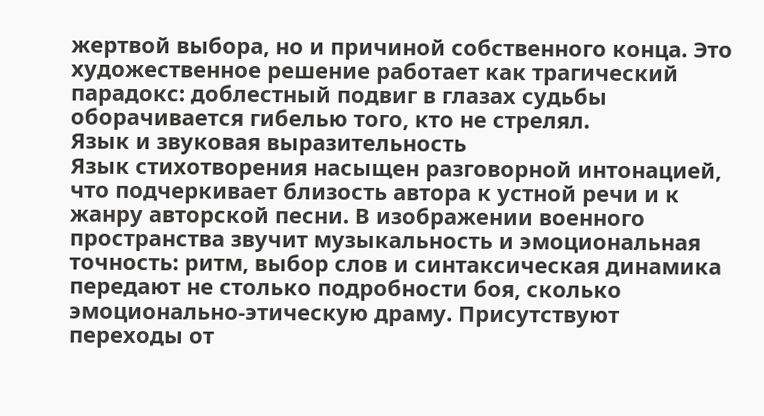жертвой выбора, но и причиной собственного конца. Это художественное решение работает как трагический парадокс: доблестный подвиг в глазах судьбы оборачивается гибелью того, кто не стрелял.
Язык и звуковая выразительность
Язык стихотворения насыщен разговорной интонацией, что подчеркивает близость автора к устной речи и к жанру авторской песни. В изображении военного пространства звучит музыкальность и эмоциональная точность: ритм, выбор слов и синтаксическая динамика передают не столько подробности боя, сколько эмоционально-этическую драму. Присутствуют переходы от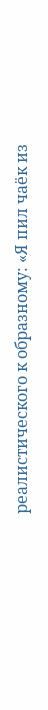реалистического к образному: «Я пил чаёк из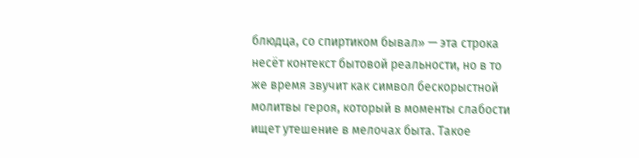блюдца, со спиртиком бывал» — эта строка несёт контекст бытовой реальности, но в то же время звучит как символ бескорыстной молитвы героя, который в моменты слабости ищет утешение в мелочах быта. Такое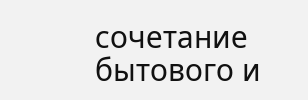сочетание бытового и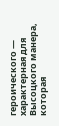героического — характерная для Высоцкого манера, которая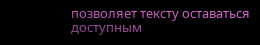позволяет тексту оставаться доступным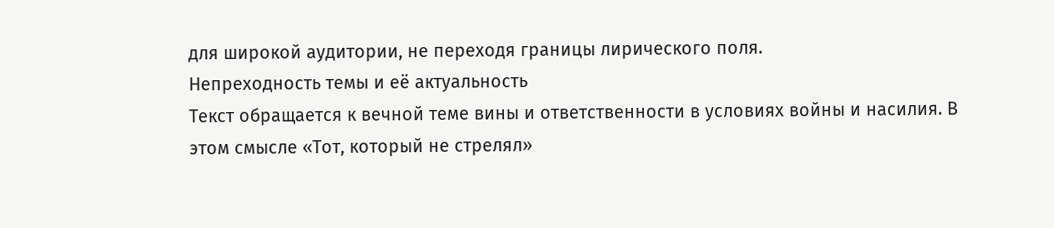для широкой аудитории, не переходя границы лирического поля.
Непреходность темы и её актуальность
Текст обращается к вечной теме вины и ответственности в условиях войны и насилия. В этом смысле «Тот, который не стрелял»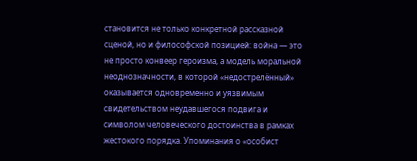становится не только конкретной рассказной сценой, но и философской позицией: война — это не просто конвеер героизма, а модель моральной неоднозначности, в которой «недострелённый» оказывается одновременно и уязвимым свидетельством неудавшегося подвига и символом человеческого достоинства в рамках жестокого порядка. Упоминания о «особист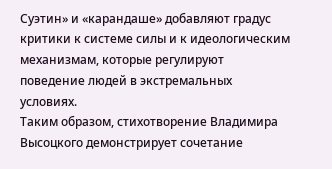Суэтин» и «карандаше» добавляют градус критики к системе силы и к идеологическим механизмам, которые регулируют поведение людей в экстремальных условиях.
Таким образом, стихотворение Владимира Высоцкого демонстрирует сочетание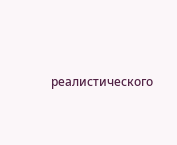реалистического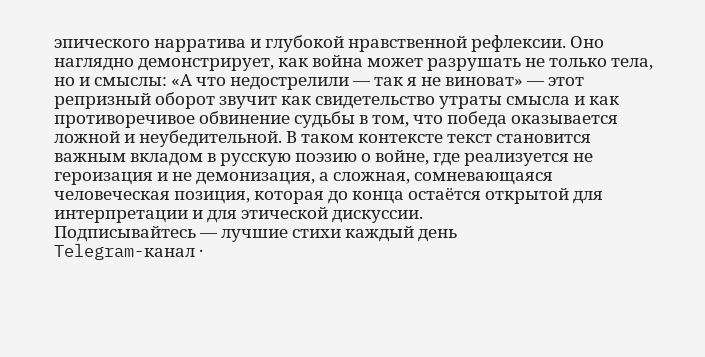эпического нарратива и глубокой нравственной рефлексии. Оно наглядно демонстрирует, как война может разрушать не только тела, но и смыслы: «А что недострелили — так я не виноват» — этот репризный оборот звучит как свидетельство утраты смысла и как противоречивое обвинение судьбы в том, что победа оказывается ложной и неубедительной. В таком контексте текст становится важным вкладом в русскую поэзию о войне, где реализуется не героизация и не демонизация, а сложная, сомневающаяся человеческая позиция, которая до конца остаётся открытой для интерпретации и для этической дискуссии.
Подписывайтесь — лучшие стихи каждый день
Telegram-канал ·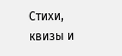Стихи, квизы и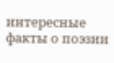интересные факты о поэзии